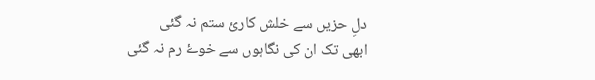دلِ حزیں سے خلش کارئ ستم نہ گئی
ابھی تک ان کی نگاہوں سے خوۓ رم نہ گئی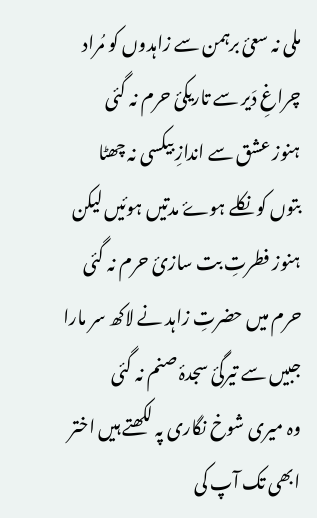ملی نہ سعئ برہمن سے زاہدوں کو مُراد
چراغِ دَیر سے تاریکئ حرم نہ گئی
ہنوز عشق سے اندازِ بیکسی نہ چھٹا
بتوں کو نکلے ہوۓ مدتیں ہوئیں لیکن
ہنوز فطرتِ بت سازئ حرم نہ گئی
حرم میں حضرتِ زاہد نے لاکھ سر مارا
جبیں سے تیرگئ سجدۂ صنم نہ گئی
وہ میری شوخ نگاری پہ لکھتے ہیں اختر
ابھی تک آپ کی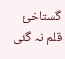گستاخئ قلم نہ گئی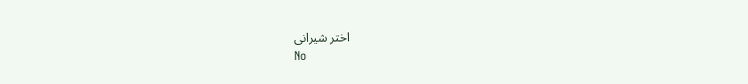اختر شیرانی
No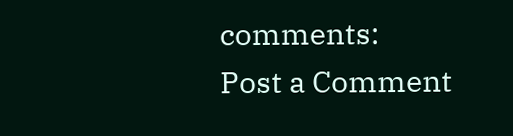comments:
Post a Comment